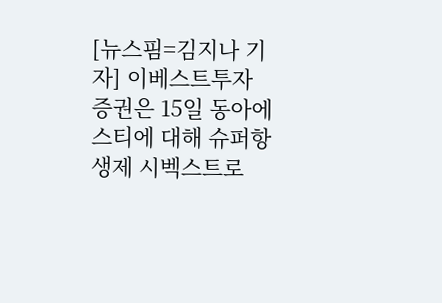[뉴스핌=김지나 기자] 이베스트투자증권은 15일 동아에스티에 대해 슈퍼항생제 시벡스트로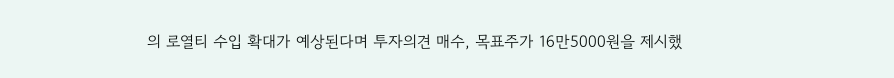의 로열티 수입 확대가 예상된다며 투자의견 매수, 목표주가 16만5000원을 제시했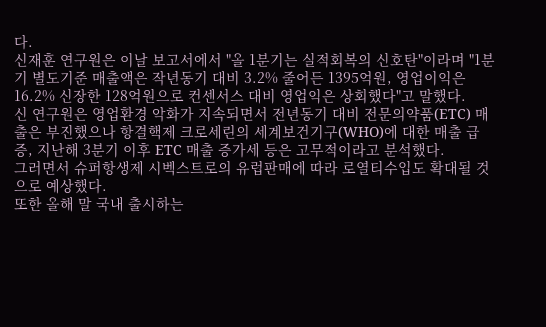다.
신재훈 연구원은 이날 보고서에서 "올 1분기는 실적회복의 신호탄"이라며 "1분기 별도기준 매출액은 작년동기 대비 3.2% 줄어든 1395억원, 영업이익은 16.2% 신장한 128억원으로 컨센서스 대비 영업익은 상회했다"고 말했다.
신 연구원은 영업환경 악화가 지속되면서 전년동기 대비 전문의약품(ETC) 매출은 부진했으나 항결핵제 크로세린의 세계보건기구(WHO)에 대한 매출 급증, 지난해 3분기 이후 ETC 매출 증가세 등은 고무적이라고 분석했다.
그러면서 슈퍼항생제 시벡스트로의 유럽판매에 따라 로열티수입도 확대될 것으로 예상했다.
또한 올해 말 국내 출시하는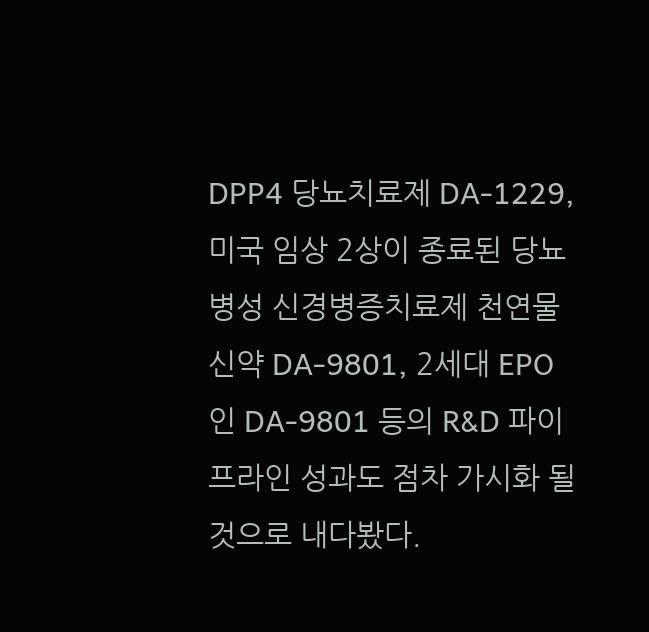DPP4 당뇨치료제 DA-1229, 미국 임상 2상이 종료된 당뇨병성 신경병증치료제 천연물 신약 DA-9801, 2세대 EPO인 DA-9801 등의 R&D 파이프라인 성과도 점차 가시화 될 것으로 내다봤다.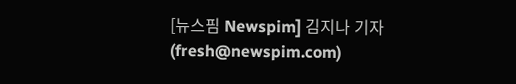[뉴스핌 Newspim] 김지나 기자 (fresh@newspim.com)